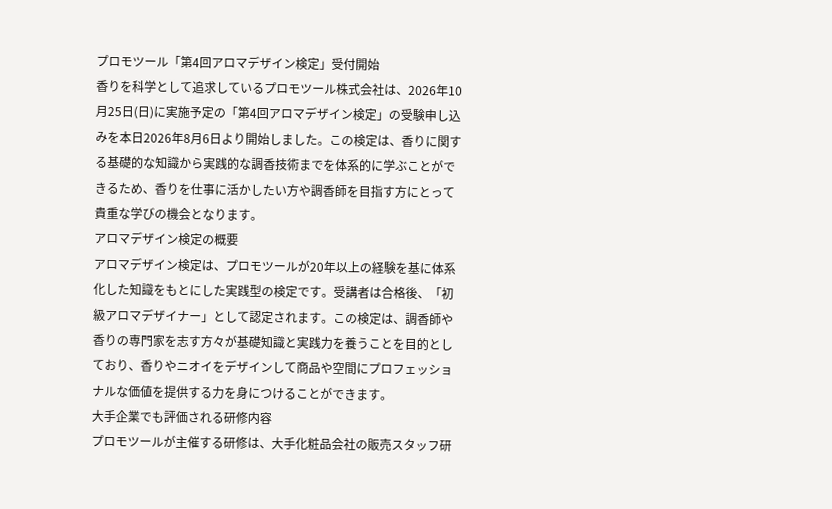プロモツール「第4回アロマデザイン検定」受付開始
香りを科学として追求しているプロモツール株式会社は、2026年10月25日(日)に実施予定の「第4回アロマデザイン検定」の受験申し込みを本日2026年8月6日より開始しました。この検定は、香りに関する基礎的な知識から実践的な調香技術までを体系的に学ぶことができるため、香りを仕事に活かしたい方や調香師を目指す方にとって貴重な学びの機会となります。
アロマデザイン検定の概要
アロマデザイン検定は、プロモツールが20年以上の経験を基に体系化した知識をもとにした実践型の検定です。受講者は合格後、「初級アロマデザイナー」として認定されます。この検定は、調香師や香りの専門家を志す方々が基礎知識と実践力を養うことを目的としており、香りやニオイをデザインして商品や空間にプロフェッショナルな価値を提供する力を身につけることができます。
大手企業でも評価される研修内容
プロモツールが主催する研修は、大手化粧品会社の販売スタッフ研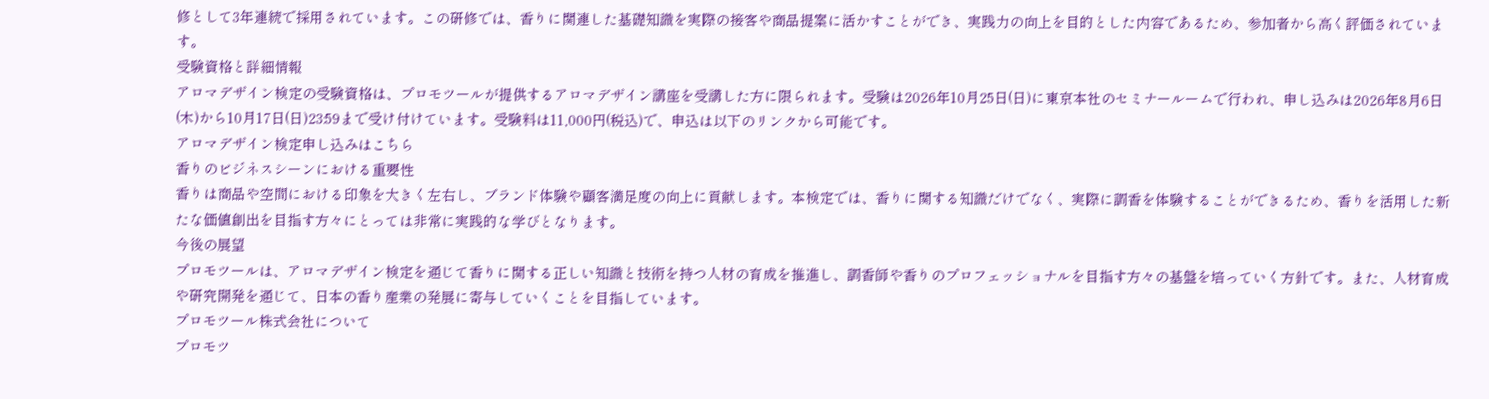修として3年連続で採用されています。この研修では、香りに関連した基礎知識を実際の接客や商品提案に活かすことができ、実践力の向上を目的とした内容であるため、参加者から高く評価されています。
受験資格と詳細情報
アロマデザイン検定の受験資格は、プロモツールが提供するアロマデザイン講座を受講した方に限られます。受験は2026年10月25日(日)に東京本社のセミナールームで行われ、申し込みは2026年8月6日(木)から10月17日(日)23:59まで受け付けています。受験料は11,000円(税込)で、申込は以下のリンクから可能です。
アロマデザイン検定申し込みはこちら
香りのビジネスシーンにおける重要性
香りは商品や空間における印象を大きく左右し、ブランド体験や顧客満足度の向上に貢献します。本検定では、香りに関する知識だけでなく、実際に調香を体験することができるため、香りを活用した新たな価値創出を目指す方々にとっては非常に実践的な学びとなります。
今後の展望
プロモツールは、アロマデザイン検定を通じて香りに関する正しい知識と技術を持つ人材の育成を推進し、調香師や香りのプロフェッショナルを目指す方々の基盤を培っていく方針です。また、人材育成や研究開発を通じて、日本の香り産業の発展に寄与していくことを目指しています。
プロモツール株式会社について
プロモツ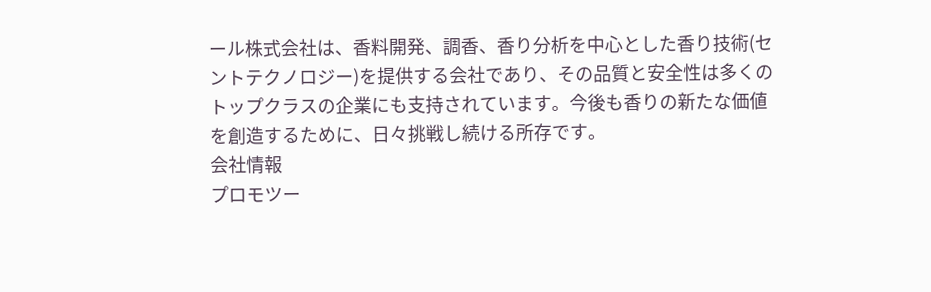ール株式会社は、香料開発、調香、香り分析を中心とした香り技術(セントテクノロジー)を提供する会社であり、その品質と安全性は多くのトップクラスの企業にも支持されています。今後も香りの新たな価値を創造するために、日々挑戦し続ける所存です。
会社情報
プロモツー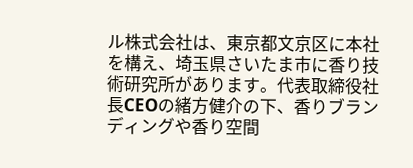ル株式会社は、東京都文京区に本社を構え、埼玉県さいたま市に香り技術研究所があります。代表取締役社長CEOの緒方健介の下、香りブランディングや香り空間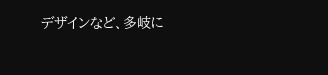デザインなど、多岐に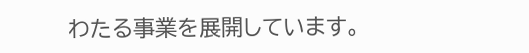わたる事業を展開しています。